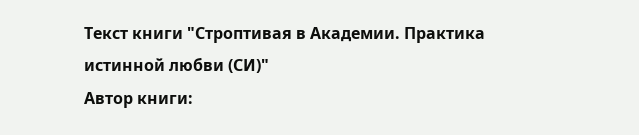Текст книги "Строптивая в Академии. Практика истинной любви (СИ)"
Автор книги: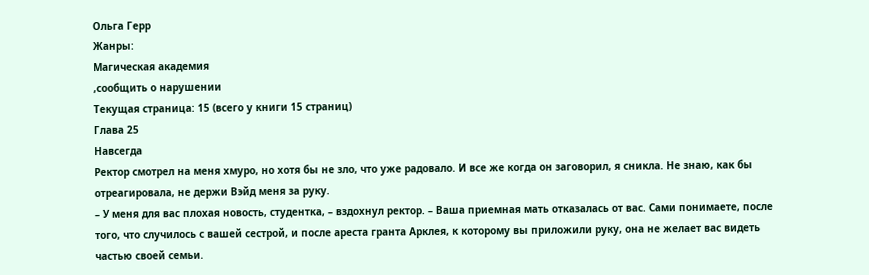Ольга Герр
Жанры:
Магическая академия
,сообщить о нарушении
Текущая страница: 15 (всего у книги 15 страниц)
Глава 25
Навсегда
Ректор смотрел на меня хмуро, но хотя бы не зло, что уже радовало. И все же когда он заговорил, я сникла. Не знаю, как бы отреагировала, не держи Вэйд меня за руку.
– У меня для вас плохая новость, студентка, – вздохнул ректор. – Ваша приемная мать отказалась от вас. Сами понимаете, после того, что случилось с вашей сестрой, и после ареста гранта Арклея, к которому вы приложили руку, она не желает вас видеть частью своей семьи.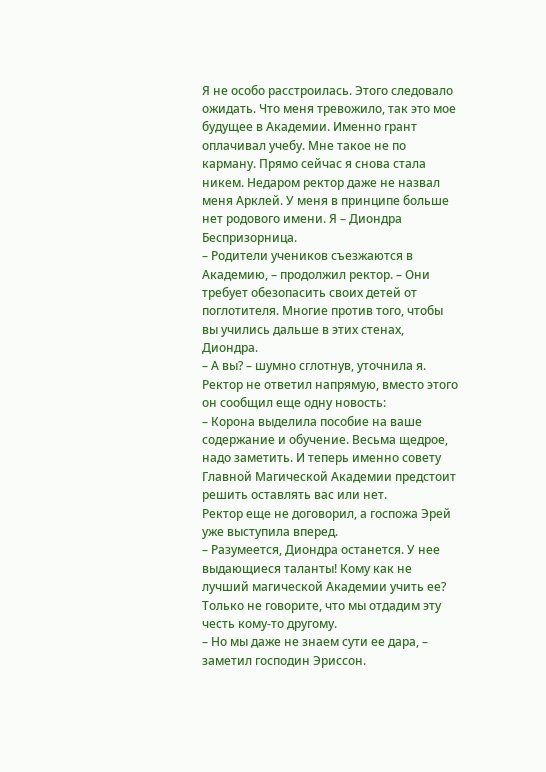Я не особо расстроилась. Этого следовало ожидать. Что меня тревожило, так это мое будущее в Академии. Именно грант оплачивал учебу. Мне такое не по карману. Прямо сейчас я снова стала никем. Недаром ректор даже не назвал меня Арклей. У меня в принципе больше нет родового имени. Я – Диондра Беспризорница.
– Родители учеников съезжаются в Академию, – продолжил ректор. – Они требует обезопасить своих детей от поглотителя. Многие против того, чтобы вы учились дальше в этих стенах, Диондра.
– А вы? – шумно сглотнув, уточнила я.
Ректор не ответил напрямую, вместо этого он сообщил еще одну новость:
– Корона выделила пособие на ваше содержание и обучение. Весьма щедрое, надо заметить. И теперь именно совету Главной Магической Академии предстоит решить оставлять вас или нет.
Ректор еще не договорил, а госпожа Эрей уже выступила вперед.
– Разумеется, Диондра останется. У нее выдающиеся таланты! Кому как не лучший магической Академии учить ее? Только не говорите, что мы отдадим эту честь кому-то другому.
– Но мы даже не знаем сути ее дара, – заметил господин Эриссон.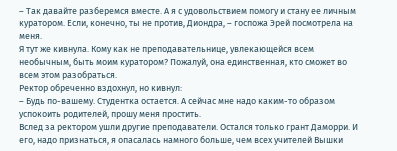– Так давайте разберемся вместе. А я с удовольствием помогу и стану ее личным куратором. Если, конечно, ты не против, Диондра, – госпожа Эрей посмотрела на меня.
Я тут же кивнула. Кому как не преподавательнице, увлекающейся всем необычным, быть моим куратором? Пожалуй, она единственная, кто сможет во всем этом разобраться.
Ректор обреченно вздохнул, но кивнул:
– Будь по-вашему. Студентка остается. А сейчас мне надо каким-то образом успокоить родителей, прошу меня простить.
Вслед за ректором ушли другие преподаватели. Остался только грант Даморри. И его, надо признаться, я опасалась намного больше, чем всех учителей Вышки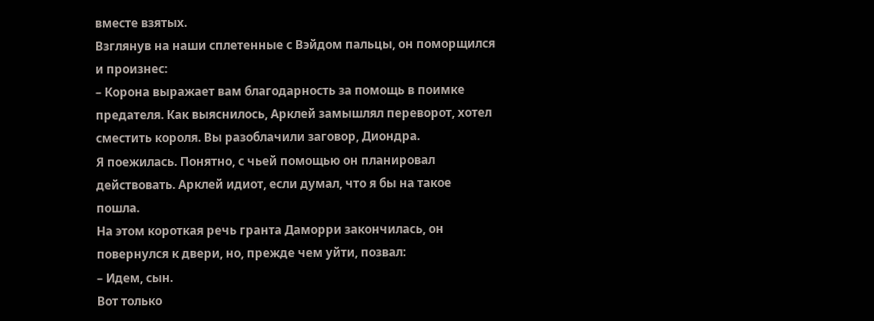вместе взятых.
Взглянув на наши сплетенные с Вэйдом пальцы, он поморщился и произнес:
– Корона выражает вам благодарность за помощь в поимке предателя. Как выяснилось, Арклей замышлял переворот, хотел сместить короля. Вы разоблачили заговор, Диондра.
Я поежилась. Понятно, с чьей помощью он планировал действовать. Арклей идиот, если думал, что я бы на такое пошла.
На этом короткая речь гранта Даморри закончилась, он повернулся к двери, но, прежде чем уйти, позвал:
– Идем, сын.
Вот только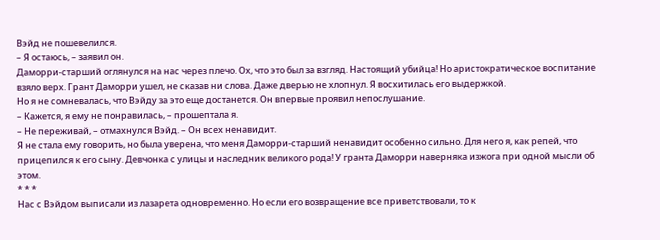Вэйд не пошевелился.
– Я остаюсь, – заявил он.
Даморри-старший оглянулся на нас через плечо. Ох, что это был за взгляд. Настоящий убийца! Но аристократическое воспитание взяло верх. Грант Даморри ушел, не сказав ни слова. Даже дверью не хлопнул. Я восхитилась его выдержкой.
Но я не сомневалась, что Вэйду за это еще достанется. Он впервые проявил непослушание.
– Кажется, я ему не понравилась, – прошептала я.
– Не переживай, – отмахнулся Вэйд. – Он всех ненавидит.
Я не стала ему говорить, но была уверена, что меня Даморри-старший ненавидит особенно сильно. Для него я, как репей, что прицепился к его сыну. Девчонка с улицы и наследник великого рода! У гранта Даморри наверняка изжога при одной мысли об этом.
* * *
Нас с Вэйдом выписали из лазарета одновременно. Но если его возвращение все приветствовали, то к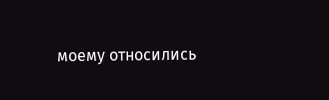моему относились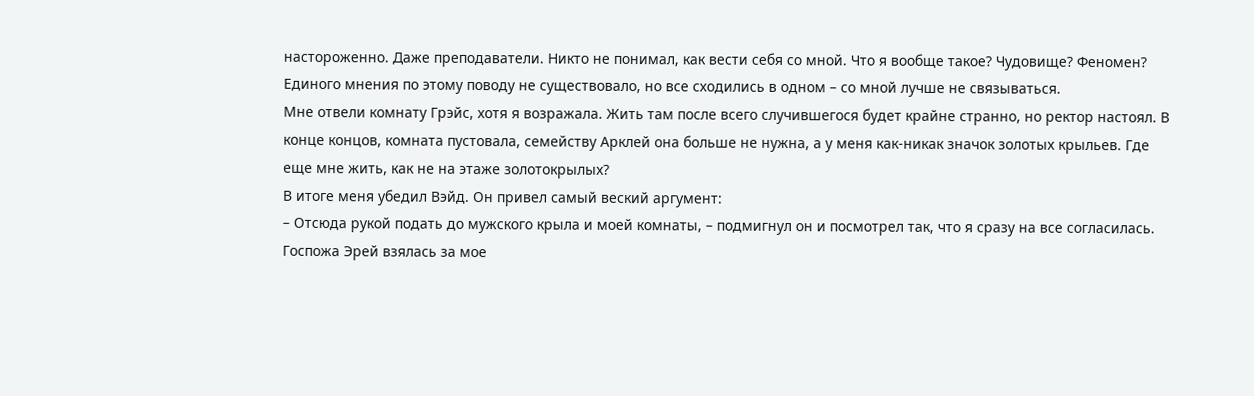настороженно. Даже преподаватели. Никто не понимал, как вести себя со мной. Что я вообще такое? Чудовище? Феномен? Единого мнения по этому поводу не существовало, но все сходились в одном – со мной лучше не связываться.
Мне отвели комнату Грэйс, хотя я возражала. Жить там после всего случившегося будет крайне странно, но ректор настоял. В конце концов, комната пустовала, семейству Арклей она больше не нужна, а у меня как-никак значок золотых крыльев. Где еще мне жить, как не на этаже золотокрылых?
В итоге меня убедил Вэйд. Он привел самый веский аргумент:
– Отсюда рукой подать до мужского крыла и моей комнаты, – подмигнул он и посмотрел так, что я сразу на все согласилась.
Госпожа Эрей взялась за мое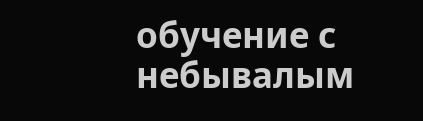обучение с небывалым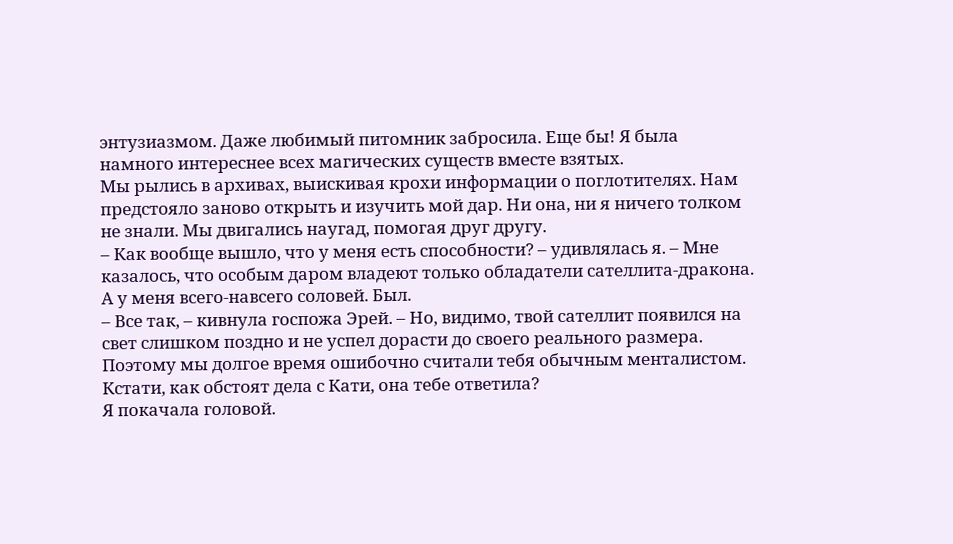энтузиазмом. Даже любимый питомник забросила. Еще бы! Я была намного интереснее всех магических существ вместе взятых.
Мы рылись в архивах, выискивая крохи информации о поглотителях. Нам предстояло заново открыть и изучить мой дар. Ни она, ни я ничего толком не знали. Мы двигались наугад, помогая друг другу.
– Как вообще вышло, что у меня есть способности? – удивлялась я. – Мне казалось, что особым даром владеют только обладатели сателлита-дракона. А у меня всего-навсего соловей. Был.
– Все так, – кивнула госпожа Эрей. – Но, видимо, твой сателлит появился на свет слишком поздно и не успел дорасти до своего реального размера. Поэтому мы долгое время ошибочно считали тебя обычным менталистом. Кстати, как обстоят дела с Кати, она тебе ответила?
Я покачала головой.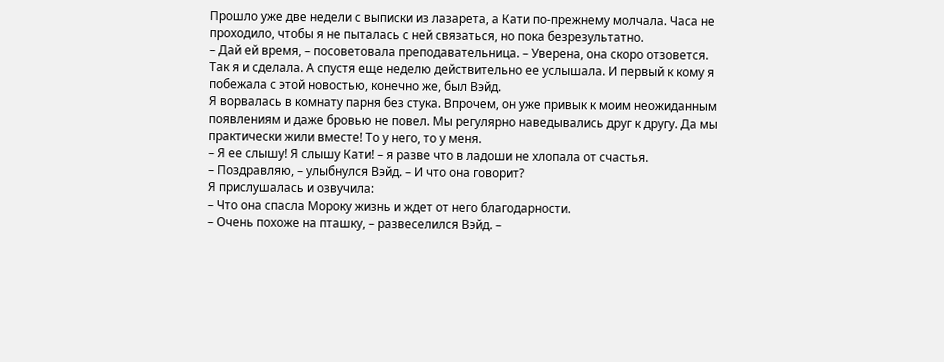Прошло уже две недели с выписки из лазарета, а Кати по-прежнему молчала. Часа не проходило, чтобы я не пыталась с ней связаться, но пока безрезультатно.
– Дай ей время, – посоветовала преподавательница. – Уверена, она скоро отзовется.
Так я и сделала. А спустя еще неделю действительно ее услышала. И первый к кому я побежала с этой новостью, конечно же, был Вэйд.
Я ворвалась в комнату парня без стука. Впрочем, он уже привык к моим неожиданным появлениям и даже бровью не повел. Мы регулярно наведывались друг к другу. Да мы практически жили вместе! То у него, то у меня.
– Я ее слышу! Я слышу Кати! – я разве что в ладоши не хлопала от счастья.
– Поздравляю, – улыбнулся Вэйд. – И что она говорит?
Я прислушалась и озвучила:
– Что она спасла Мороку жизнь и ждет от него благодарности.
– Очень похоже на пташку, – развеселился Вэйд. –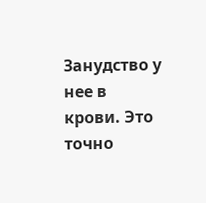Занудство у нее в крови. Это точно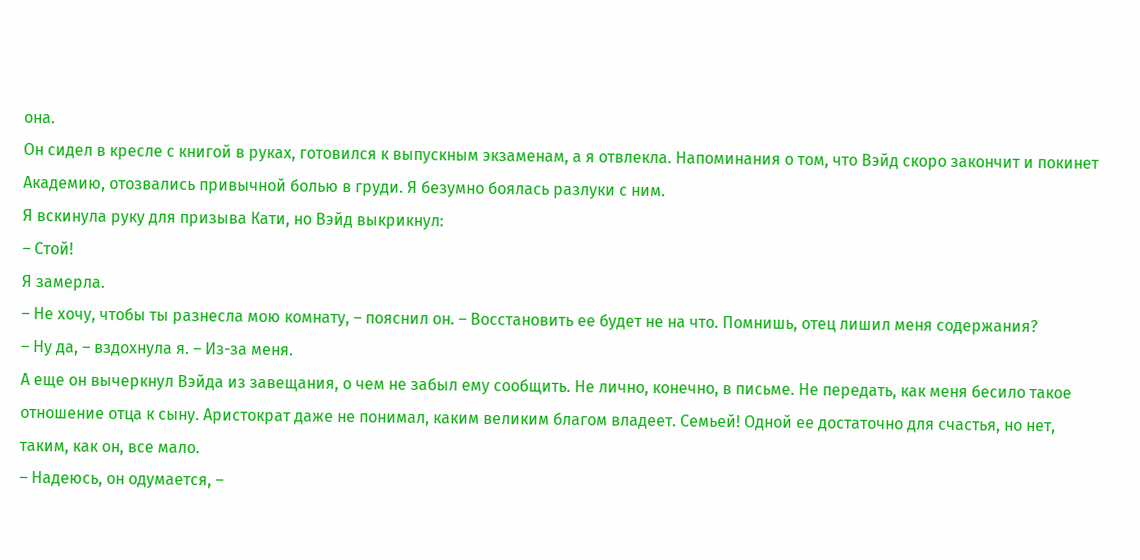она.
Он сидел в кресле с книгой в руках, готовился к выпускным экзаменам, а я отвлекла. Напоминания о том, что Вэйд скоро закончит и покинет Академию, отозвались привычной болью в груди. Я безумно боялась разлуки с ним.
Я вскинула руку для призыва Кати, но Вэйд выкрикнул:
– Стой!
Я замерла.
– Не хочу, чтобы ты разнесла мою комнату, – пояснил он. – Восстановить ее будет не на что. Помнишь, отец лишил меня содержания?
– Ну да, – вздохнула я. – Из-за меня.
А еще он вычеркнул Вэйда из завещания, о чем не забыл ему сообщить. Не лично, конечно, в письме. Не передать, как меня бесило такое отношение отца к сыну. Аристократ даже не понимал, каким великим благом владеет. Семьей! Одной ее достаточно для счастья, но нет, таким, как он, все мало.
– Надеюсь, он одумается, –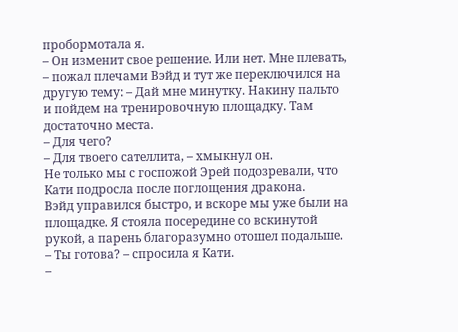пробормотала я.
– Он изменит свое решение. Или нет. Мне плевать, – пожал плечами Вэйд и тут же переключился на другую тему: – Дай мне минутку. Накину пальто и пойдем на тренировочную площадку. Там достаточно места.
– Для чего?
– Для твоего сателлита, – хмыкнул он.
Не только мы с госпожой Эрей подозревали, что Кати подросла после поглощения дракона.
Вэйд управился быстро, и вскоре мы уже были на площадке. Я стояла посередине со вскинутой рукой, а парень благоразумно отошел подальше.
– Ты готова? – спросила я Кати.
–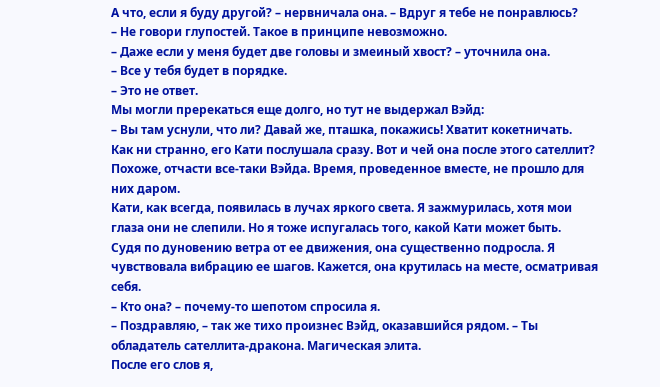А что, если я буду другой? – нервничала она. – Вдруг я тебе не понравлюсь?
– Не говори глупостей. Такое в принципе невозможно.
– Даже если у меня будет две головы и змеиный хвост? – уточнила она.
– Все у тебя будет в порядке.
– Это не ответ.
Мы могли пререкаться еще долго, но тут не выдержал Вэйд:
– Вы там уснули, что ли? Давай же, пташка, покажись! Хватит кокетничать.
Как ни странно, его Кати послушала сразу. Вот и чей она после этого сателлит? Похоже, отчасти все-таки Вэйда. Время, проведенное вместе, не прошло для них даром.
Кати, как всегда, появилась в лучах яркого света. Я зажмурилась, хотя мои глаза они не слепили. Но я тоже испугалась того, какой Кати может быть.
Судя по дуновению ветра от ее движения, она существенно подросла. Я чувствовала вибрацию ее шагов. Кажется, она крутилась на месте, осматривая себя.
– Кто она? – почему-то шепотом спросила я.
– Поздравляю, – так же тихо произнес Вэйд, оказавшийся рядом. – Ты обладатель сателлита-дракона. Магическая элита.
После его слов я,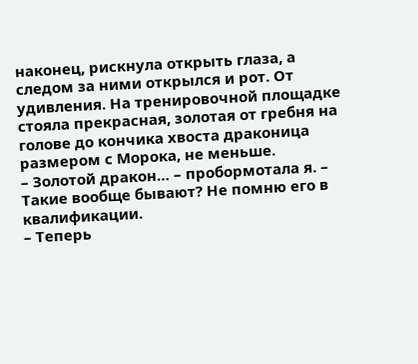наконец, рискнула открыть глаза, а следом за ними открылся и рот. От удивления. На тренировочной площадке стояла прекрасная, золотая от гребня на голове до кончика хвоста драконица размером с Морока, не меньше.
– Золотой дракон… – пробормотала я. – Такие вообще бывают? Не помню его в квалификации.
– Теперь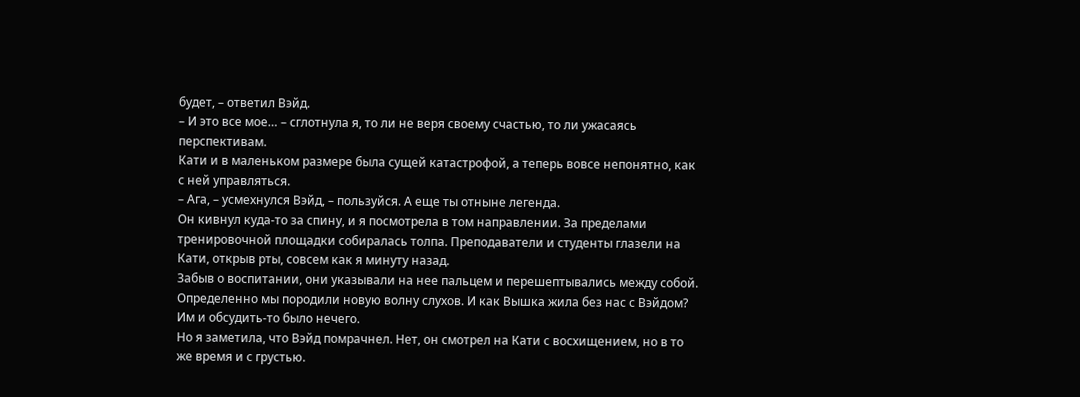будет, – ответил Вэйд.
– И это все мое… – сглотнула я, то ли не веря своему счастью, то ли ужасаясь перспективам.
Кати и в маленьком размере была сущей катастрофой, а теперь вовсе непонятно, как с ней управляться.
– Ага, – усмехнулся Вэйд, – пользуйся. А еще ты отныне легенда.
Он кивнул куда-то за спину, и я посмотрела в том направлении. За пределами тренировочной площадки собиралась толпа. Преподаватели и студенты глазели на Кати, открыв рты, совсем как я минуту назад.
Забыв о воспитании, они указывали на нее пальцем и перешептывались между собой. Определенно мы породили новую волну слухов. И как Вышка жила без нас с Вэйдом? Им и обсудить-то было нечего.
Но я заметила, что Вэйд помрачнел. Нет, он смотрел на Кати с восхищением, но в то же время и с грустью.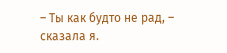– Ты как будто не рад, – сказала я.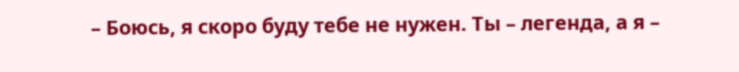– Боюсь, я скоро буду тебе не нужен. Ты – легенда, а я –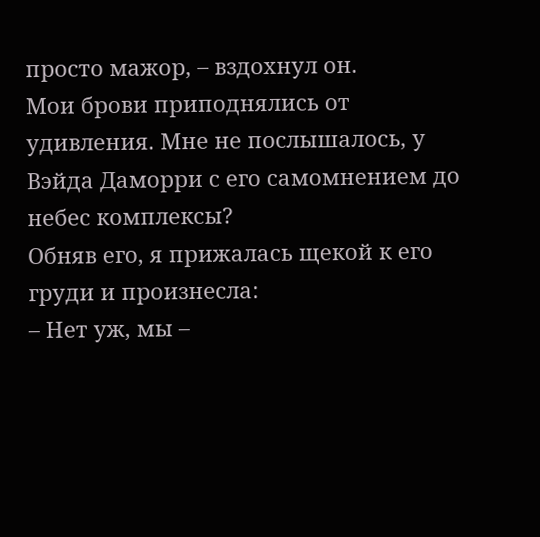просто мажор, – вздохнул он.
Мои брови приподнялись от удивления. Мне не послышалось, у Вэйда Даморри с его самомнением до небес комплексы?
Обняв его, я прижалась щекой к его груди и произнесла:
– Нет уж, мы –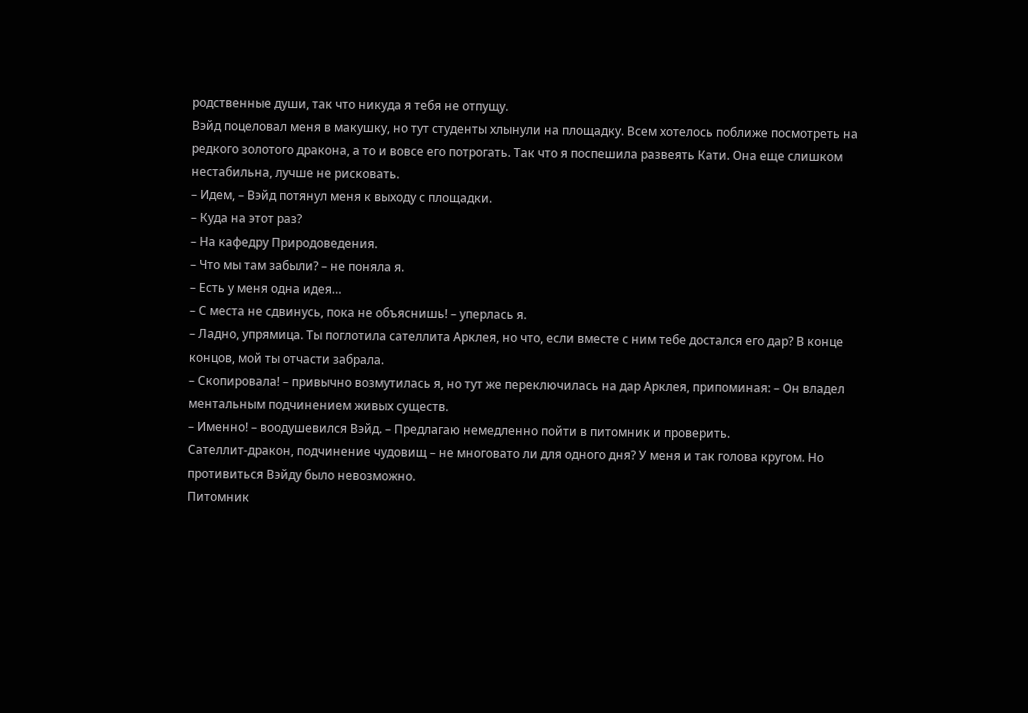родственные души, так что никуда я тебя не отпущу.
Вэйд поцеловал меня в макушку, но тут студенты хлынули на площадку. Всем хотелось поближе посмотреть на редкого золотого дракона, а то и вовсе его потрогать. Так что я поспешила развеять Кати. Она еще слишком нестабильна, лучше не рисковать.
– Идем, – Вэйд потянул меня к выходу с площадки.
– Куда на этот раз?
– На кафедру Природоведения.
– Что мы там забыли? – не поняла я.
– Есть у меня одна идея…
– С места не сдвинусь, пока не объяснишь! – уперлась я.
– Ладно, упрямица. Ты поглотила сателлита Арклея, но что, если вместе с ним тебе достался его дар? В конце концов, мой ты отчасти забрала.
– Скопировала! – привычно возмутилась я, но тут же переключилась на дар Арклея, припоминая: – Он владел ментальным подчинением живых существ.
– Именно! – воодушевился Вэйд. – Предлагаю немедленно пойти в питомник и проверить.
Сателлит-дракон, подчинение чудовищ – не многовато ли для одного дня? У меня и так голова кругом. Но противиться Вэйду было невозможно.
Питомник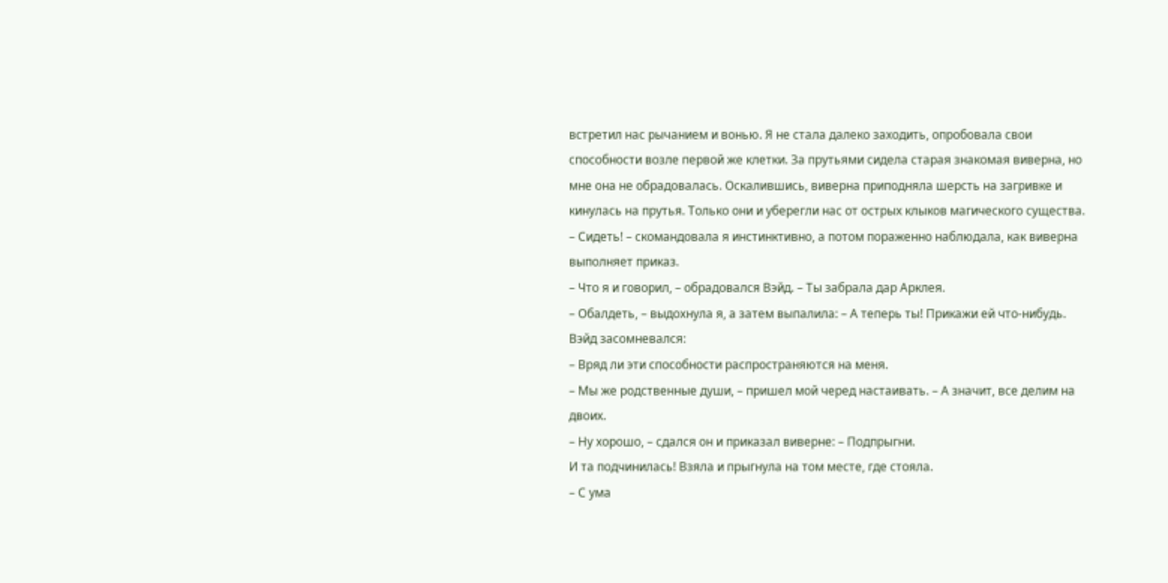встретил нас рычанием и вонью. Я не стала далеко заходить, опробовала свои способности возле первой же клетки. За прутьями сидела старая знакомая виверна, но мне она не обрадовалась. Оскалившись, виверна приподняла шерсть на загривке и кинулась на прутья. Только они и уберегли нас от острых клыков магического существа.
– Сидеть! – скомандовала я инстинктивно, а потом пораженно наблюдала, как виверна выполняет приказ.
– Что я и говорил, – обрадовался Вэйд. – Ты забрала дар Арклея.
– Обалдеть, – выдохнула я, а затем выпалила: – А теперь ты! Прикажи ей что-нибудь.
Вэйд засомневался:
– Вряд ли эти способности распространяются на меня.
– Мы же родственные души, – пришел мой черед настаивать. – А значит, все делим на двоих.
– Ну хорошо, – сдался он и приказал виверне: – Подпрыгни.
И та подчинилась! Взяла и прыгнула на том месте, где стояла.
– С ума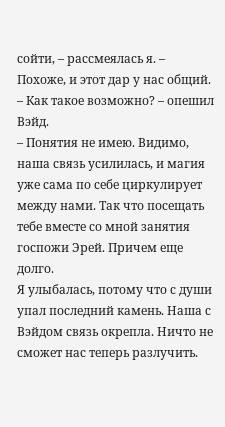сойти, – рассмеялась я. – Похоже, и этот дар у нас общий.
– Как такое возможно? – опешил Вэйд.
– Понятия не имею. Видимо, наша связь усилилась, и магия уже сама по себе циркулирует между нами. Так что посещать тебе вместе со мной занятия госпожи Эрей. Причем еще долго.
Я улыбалась, потому что с души упал последний камень. Наша с Вэйдом связь окрепла. Ничто не сможет нас теперь разлучить.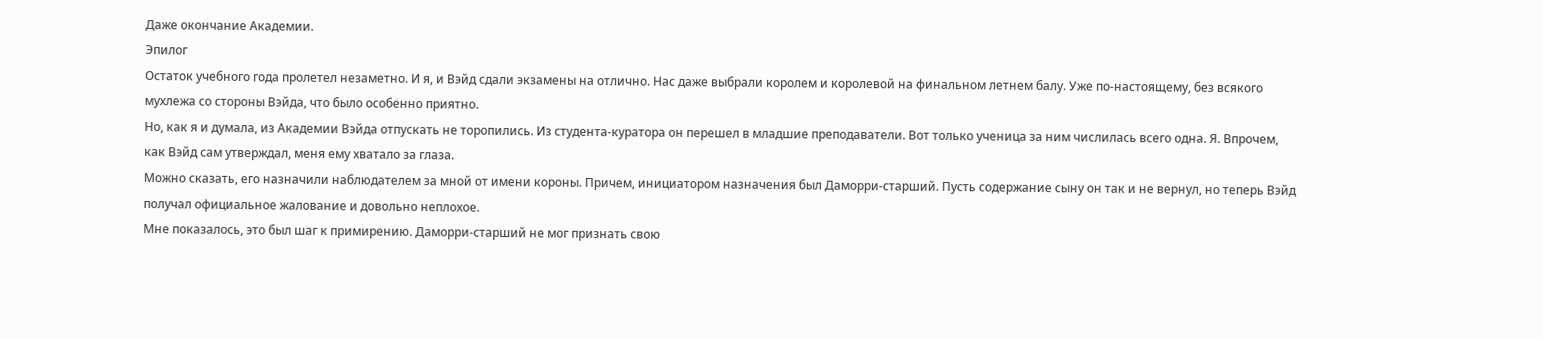Даже окончание Академии.
Эпилог
Остаток учебного года пролетел незаметно. И я, и Вэйд сдали экзамены на отлично. Нас даже выбрали королем и королевой на финальном летнем балу. Уже по-настоящему, без всякого мухлежа со стороны Вэйда, что было особенно приятно.
Но, как я и думала, из Академии Вэйда отпускать не торопились. Из студента-куратора он перешел в младшие преподаватели. Вот только ученица за ним числилась всего одна. Я. Впрочем, как Вэйд сам утверждал, меня ему хватало за глаза.
Можно сказать, его назначили наблюдателем за мной от имени короны. Причем, инициатором назначения был Даморри-старший. Пусть содержание сыну он так и не вернул, но теперь Вэйд получал официальное жалование и довольно неплохое.
Мне показалось, это был шаг к примирению. Даморри-старший не мог признать свою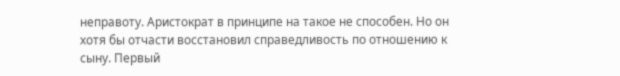неправоту. Аристократ в принципе на такое не способен. Но он хотя бы отчасти восстановил справедливость по отношению к сыну. Первый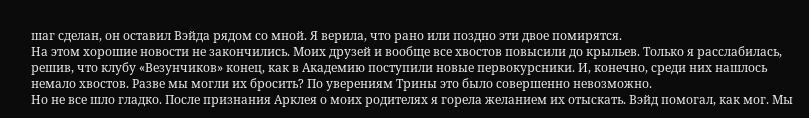шаг сделан, он оставил Вэйда рядом со мной. Я верила, что рано или поздно эти двое помирятся.
На этом хорошие новости не закончились. Моих друзей и вообще все хвостов повысили до крыльев. Только я расслабилась, решив, что клубу «Везунчиков» конец, как в Академию поступили новые первокурсники. И, конечно, среди них нашлось немало хвостов. Разве мы могли их бросить? По уверениям Трины это было совершенно невозможно.
Но не все шло гладко. После признания Арклея о моих родителях я горела желанием их отыскать. Вэйд помогал, как мог. Мы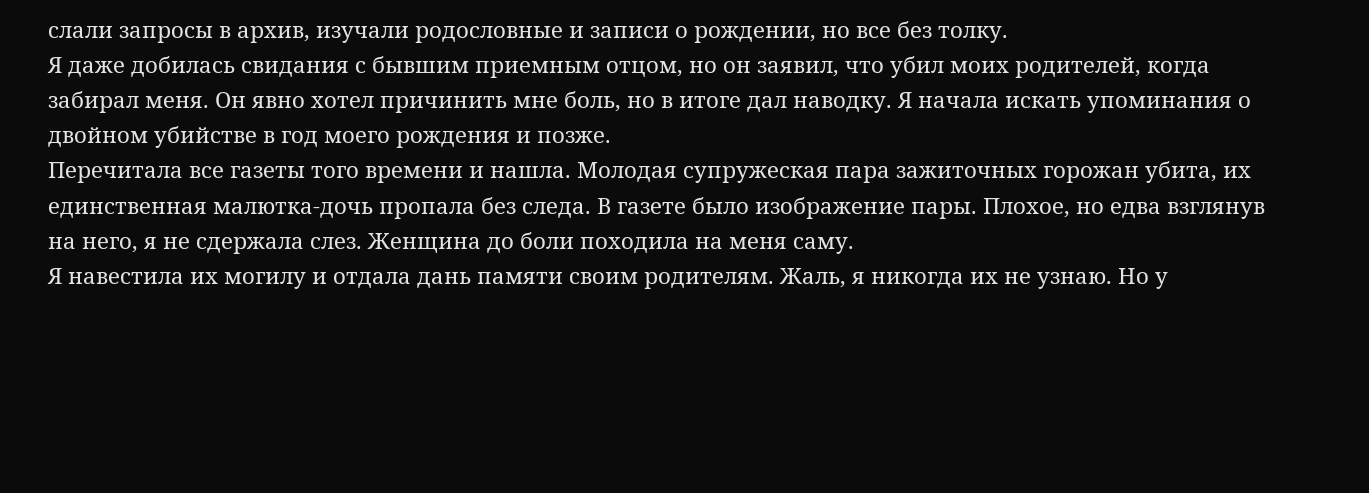слали запросы в архив, изучали родословные и записи о рождении, но все без толку.
Я даже добилась свидания с бывшим приемным отцом, но он заявил, что убил моих родителей, когда забирал меня. Он явно хотел причинить мне боль, но в итоге дал наводку. Я начала искать упоминания о двойном убийстве в год моего рождения и позже.
Перечитала все газеты того времени и нашла. Молодая супружеская пара зажиточных горожан убита, их единственная малютка-дочь пропала без следа. В газете было изображение пары. Плохое, но едва взглянув на него, я не сдержала слез. Женщина до боли походила на меня саму.
Я навестила их могилу и отдала дань памяти своим родителям. Жаль, я никогда их не узнаю. Но у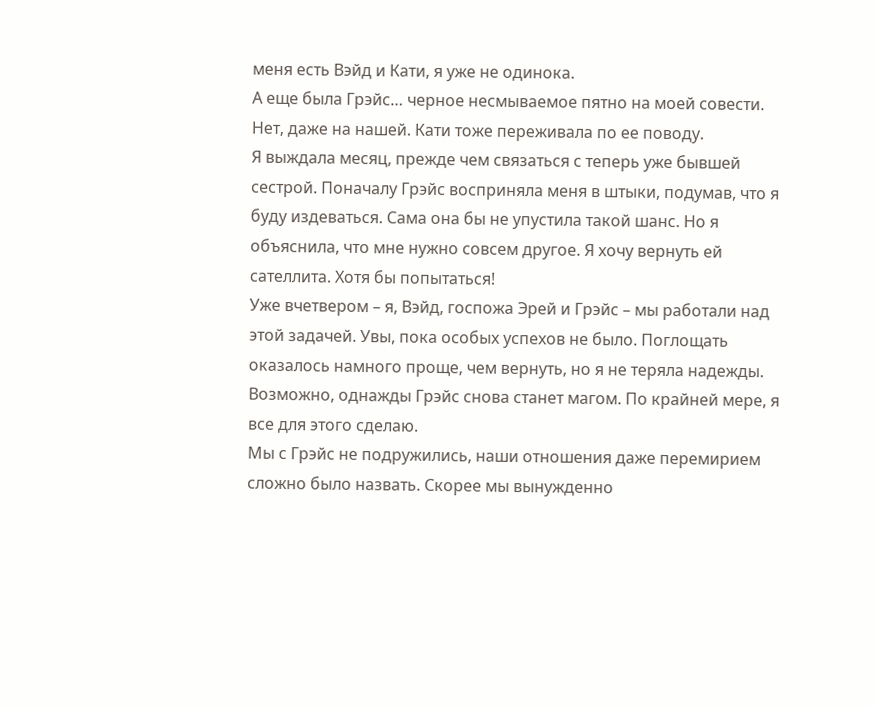меня есть Вэйд и Кати, я уже не одинока.
А еще была Грэйс… черное несмываемое пятно на моей совести. Нет, даже на нашей. Кати тоже переживала по ее поводу.
Я выждала месяц, прежде чем связаться с теперь уже бывшей сестрой. Поначалу Грэйс восприняла меня в штыки, подумав, что я буду издеваться. Сама она бы не упустила такой шанс. Но я объяснила, что мне нужно совсем другое. Я хочу вернуть ей сателлита. Хотя бы попытаться!
Уже вчетвером – я, Вэйд, госпожа Эрей и Грэйс – мы работали над этой задачей. Увы, пока особых успехов не было. Поглощать оказалось намного проще, чем вернуть, но я не теряла надежды. Возможно, однажды Грэйс снова станет магом. По крайней мере, я все для этого сделаю.
Мы с Грэйс не подружились, наши отношения даже перемирием сложно было назвать. Скорее мы вынужденно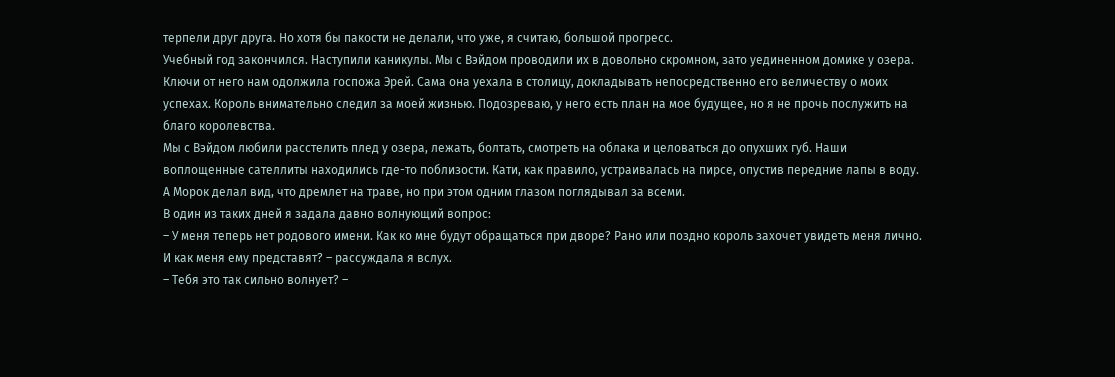терпели друг друга. Но хотя бы пакости не делали, что уже, я считаю, большой прогресс.
Учебный год закончился. Наступили каникулы. Мы с Вэйдом проводили их в довольно скромном, зато уединенном домике у озера. Ключи от него нам одолжила госпожа Эрей. Сама она уехала в столицу, докладывать непосредственно его величеству о моих успехах. Король внимательно следил за моей жизнью. Подозреваю, у него есть план на мое будущее, но я не прочь послужить на благо королевства.
Мы с Вэйдом любили расстелить плед у озера, лежать, болтать, смотреть на облака и целоваться до опухших губ. Наши воплощенные сателлиты находились где-то поблизости. Кати, как правило, устраивалась на пирсе, опустив передние лапы в воду. А Морок делал вид, что дремлет на траве, но при этом одним глазом поглядывал за всеми.
В один из таких дней я задала давно волнующий вопрос:
– У меня теперь нет родового имени. Как ко мне будут обращаться при дворе? Рано или поздно король захочет увидеть меня лично. И как меня ему представят? – рассуждала я вслух.
– Тебя это так сильно волнует? –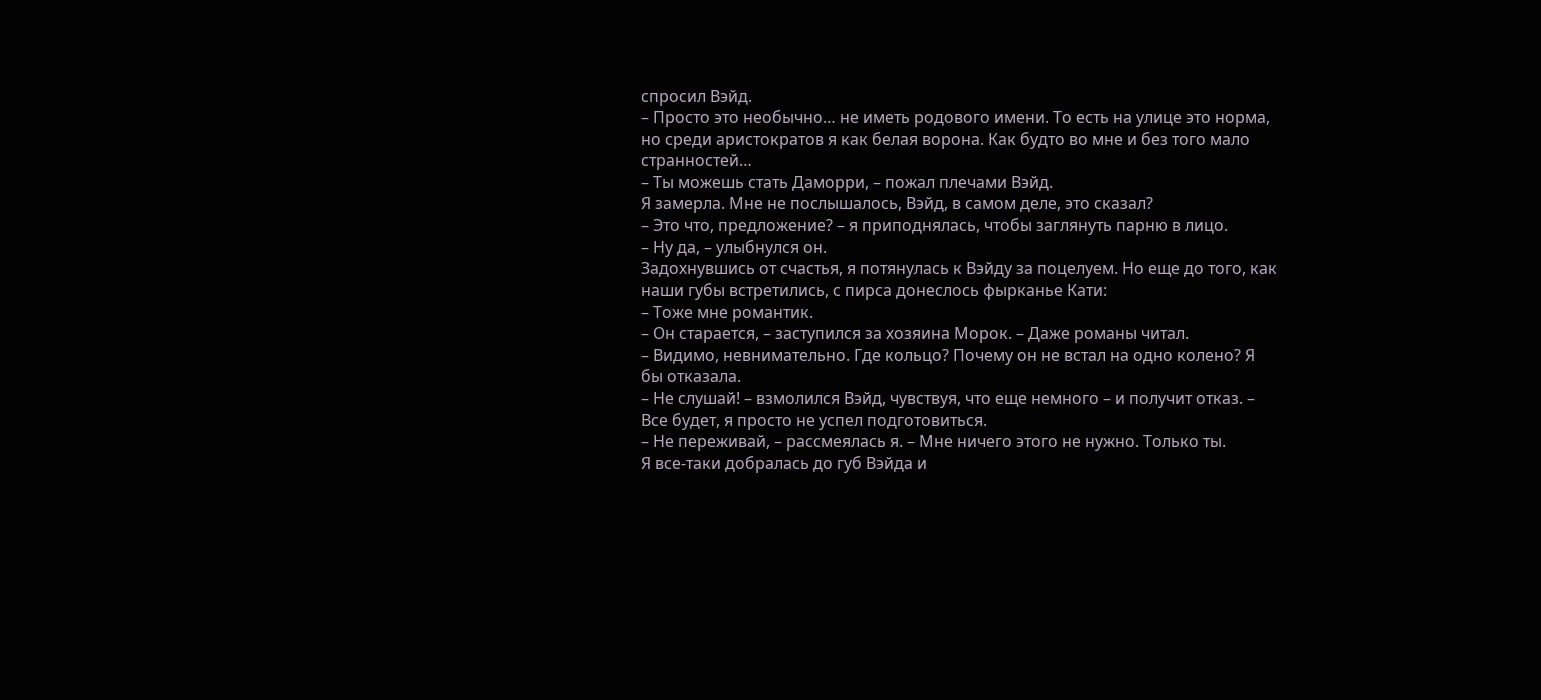спросил Вэйд.
– Просто это необычно… не иметь родового имени. То есть на улице это норма, но среди аристократов я как белая ворона. Как будто во мне и без того мало странностей…
– Ты можешь стать Даморри, – пожал плечами Вэйд.
Я замерла. Мне не послышалось, Вэйд, в самом деле, это сказал?
– Это что, предложение? – я приподнялась, чтобы заглянуть парню в лицо.
– Ну да, – улыбнулся он.
Задохнувшись от счастья, я потянулась к Вэйду за поцелуем. Но еще до того, как наши губы встретились, с пирса донеслось фырканье Кати:
– Тоже мне романтик.
– Он старается, – заступился за хозяина Морок. – Даже романы читал.
– Видимо, невнимательно. Где кольцо? Почему он не встал на одно колено? Я бы отказала.
– Не слушай! – взмолился Вэйд, чувствуя, что еще немного – и получит отказ. – Все будет, я просто не успел подготовиться.
– Не переживай, – рассмеялась я. – Мне ничего этого не нужно. Только ты.
Я все-таки добралась до губ Вэйда и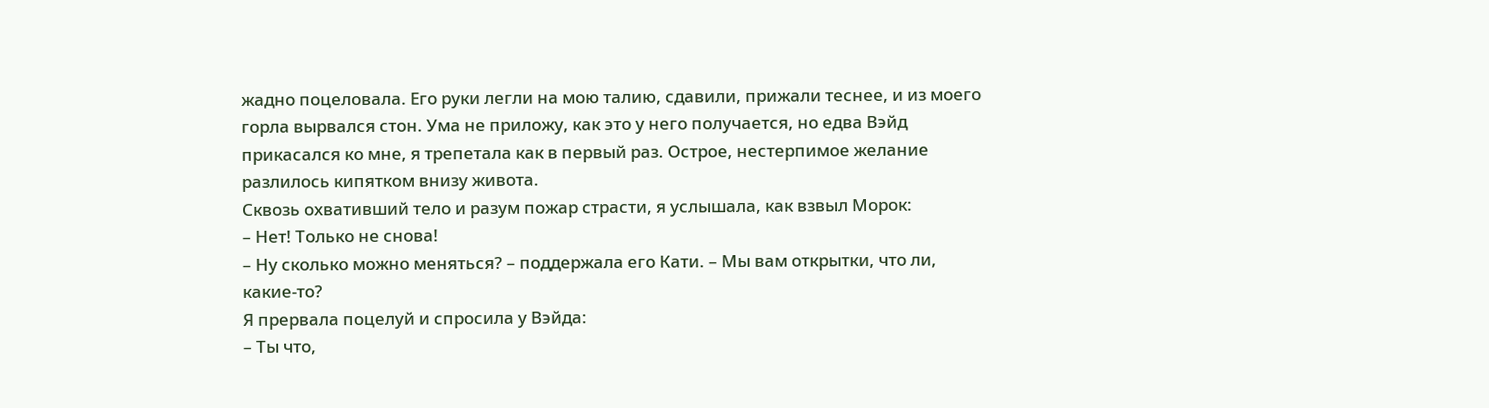жадно поцеловала. Его руки легли на мою талию, сдавили, прижали теснее, и из моего горла вырвался стон. Ума не приложу, как это у него получается, но едва Вэйд прикасался ко мне, я трепетала как в первый раз. Острое, нестерпимое желание разлилось кипятком внизу живота.
Сквозь охвативший тело и разум пожар страсти, я услышала, как взвыл Морок:
– Нет! Только не снова!
– Ну сколько можно меняться? – поддержала его Кати. – Мы вам открытки, что ли, какие-то?
Я прервала поцелуй и спросила у Вэйда:
– Ты что,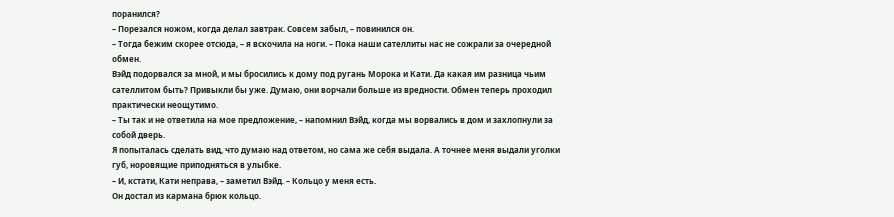поранился?
– Порезался ножом, когда делал завтрак. Совсем забыл, – повинился он.
– Тогда бежим скорее отсюда, – я вскочила на ноги. – Пока наши сателлиты нас не сожрали за очередной обмен.
Вэйд подорвался за мной, и мы бросились к дому под ругань Морока и Кати. Да какая им разница чьим сателлитом быть? Привыкли бы уже. Думаю, они ворчали больше из вредности. Обмен теперь проходил практически неощутимо.
– Ты так и не ответила на мое предложение, – напомнил Вэйд, когда мы ворвались в дом и захлопнули за собой дверь.
Я попыталась сделать вид, что думаю над ответом, но сама же себя выдала. А точнее меня выдали уголки губ, норовящие приподняться в улыбке.
– И, кстати, Кати неправа, – заметил Вэйд. – Кольцо у меня есть.
Он достал из кармана брюк кольцо.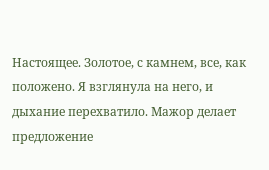Настоящее. Золотое, с камнем, все, как положено. Я взглянула на него, и дыхание перехватило. Мажор делает предложение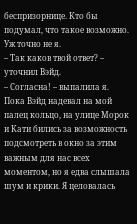беспризорнице. Кто бы подумал, что такое возможно. Уж точно не я.
– Так каков твой ответ? – уточнил Вэйд.
– Согласна! – выпалила я.
Пока Вэйд надевал на мой палец кольцо, на улице Морок и Кати бились за возможность подсмотреть в окно за этим важным для нас всех моментом, но я едва слышала шум и крики. Я целовалась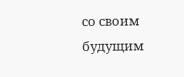со своим будущим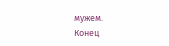мужем.
Конец